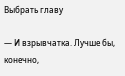Выбрать главу

— И взрывчатка. Лучше бы, конечно,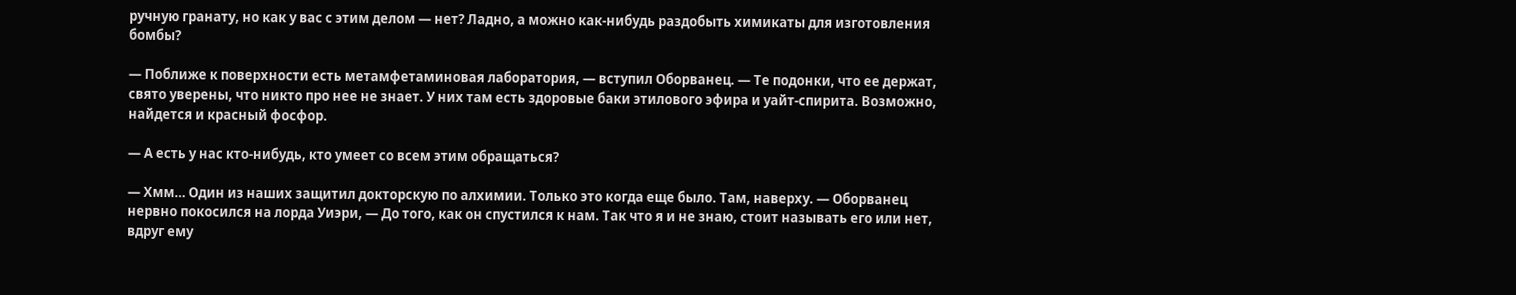ручную гранату, но как у вас с этим делом — нет? Ладно, а можно как-нибудь раздобыть химикаты для изготовления бомбы?

— Поближе к поверхности есть метамфетаминовая лаборатория, — вступил Оборванец. — Те подонки, что ее держат, свято уверены, что никто про нее не знает. У них там есть здоровые баки этилового эфира и уайт-спирита. Возможно, найдется и красный фосфор.

— А есть у нас кто-нибудь, кто умеет со всем этим обращаться?

— Хмм… Один из наших защитил докторскую по алхимии. Только это когда еще было. Там, наверху. — Оборванец нервно покосился на лорда Уиэри, — До того, как он спустился к нам. Так что я и не знаю, стоит называть его или нет, вдруг ему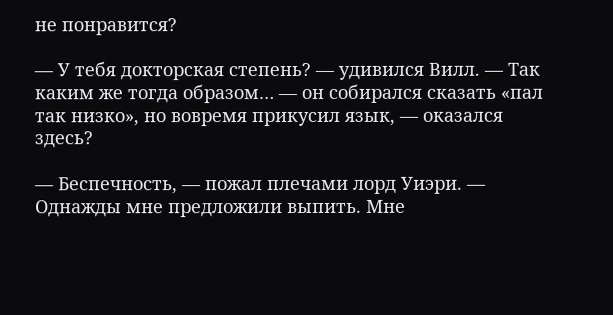не понравится?

— У тебя докторская степень? — удивился Вилл. — Так каким же тогда образом… — он собирался сказать «пал так низко», но вовремя прикусил язык, — оказался здесь?

— Беспечность, — пожал плечами лорд Уиэри. — Однажды мне предложили выпить. Мне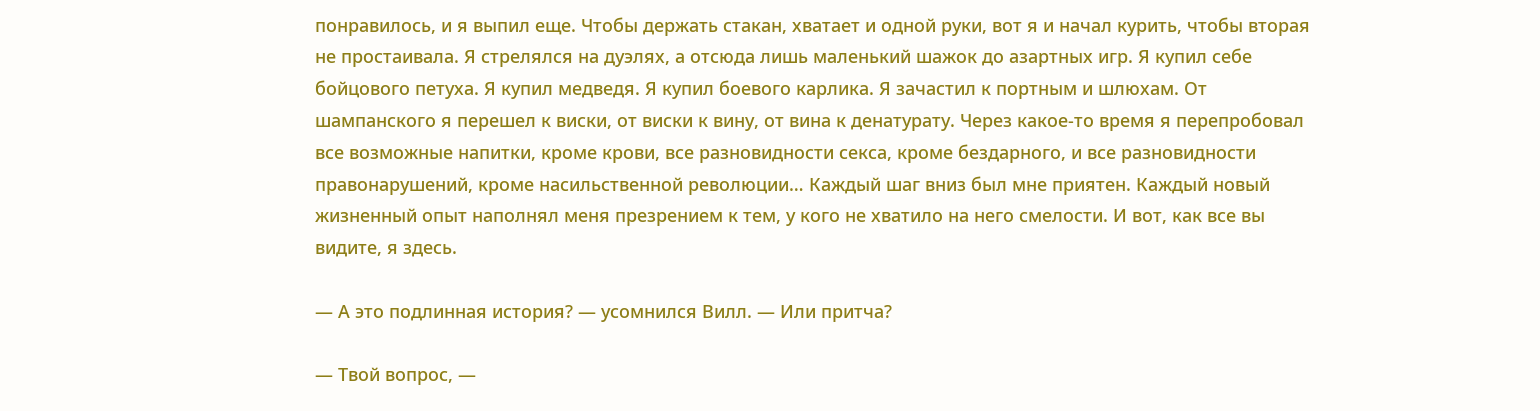понравилось, и я выпил еще. Чтобы держать стакан, хватает и одной руки, вот я и начал курить, чтобы вторая не простаивала. Я стрелялся на дуэлях, а отсюда лишь маленький шажок до азартных игр. Я купил себе бойцового петуха. Я купил медведя. Я купил боевого карлика. Я зачастил к портным и шлюхам. От шампанского я перешел к виски, от виски к вину, от вина к денатурату. Через какое-то время я перепробовал все возможные напитки, кроме крови, все разновидности секса, кроме бездарного, и все разновидности правонарушений, кроме насильственной революции… Каждый шаг вниз был мне приятен. Каждый новый жизненный опыт наполнял меня презрением к тем, у кого не хватило на него смелости. И вот, как все вы видите, я здесь.

— А это подлинная история? — усомнился Вилл. — Или притча?

— Твой вопрос, —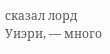сказал лорд Уиэри, — много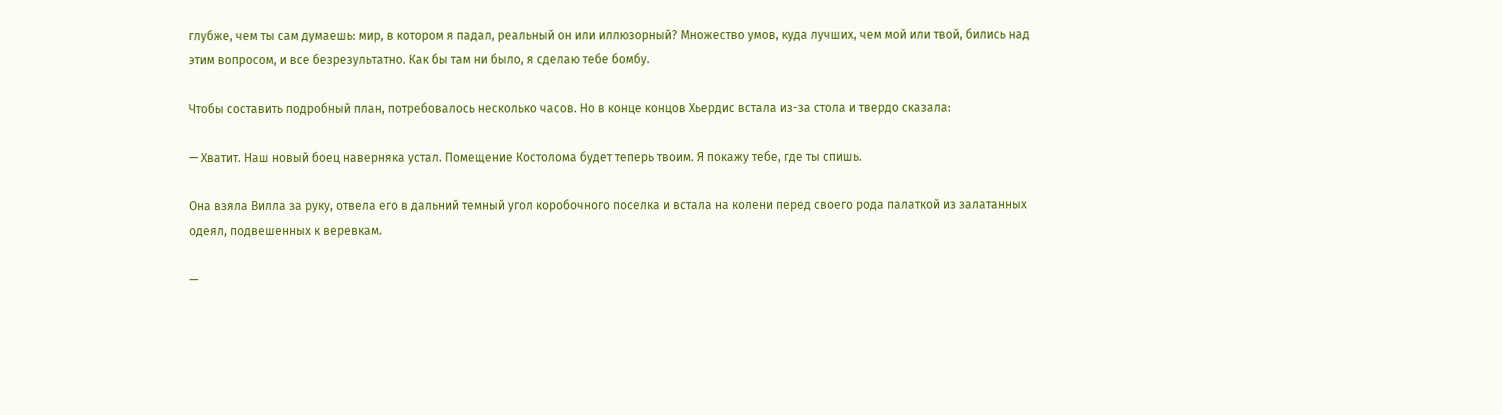глубже, чем ты сам думаешь: мир, в котором я падал, реальный он или иллюзорный? Множество умов, куда лучших, чем мой или твой, бились над этим вопросом, и все безрезультатно. Как бы там ни было, я сделаю тебе бомбу.

Чтобы составить подробный план, потребовалось несколько часов. Но в конце концов Хьердис встала из-за стола и твердо сказала:

— Хватит. Наш новый боец наверняка устал. Помещение Костолома будет теперь твоим. Я покажу тебе, где ты спишь.

Она взяла Вилла за руку, отвела его в дальний темный угол коробочного поселка и встала на колени перед своего рода палаткой из залатанных одеял, подвешенных к веревкам.

—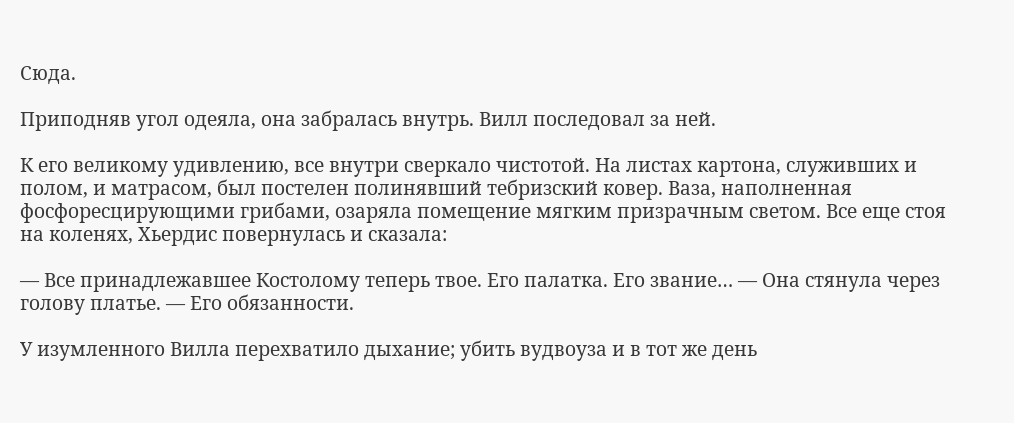Сюда.

Приподняв угол одеяла, она забралась внутрь. Вилл последовал за ней.

К его великому удивлению, все внутри сверкало чистотой. На листах картона, служивших и полом, и матрасом, был постелен полинявший тебризский ковер. Ваза, наполненная фосфоресцирующими грибами, озаряла помещение мягким призрачным светом. Все еще стоя на коленях, Хьердис повернулась и сказала:

— Все принадлежавшее Костолому теперь твое. Его палатка. Его звание… — Она стянула через голову платье. — Его обязанности.

У изумленного Вилла перехватило дыхание; убить вудвоуза и в тот же день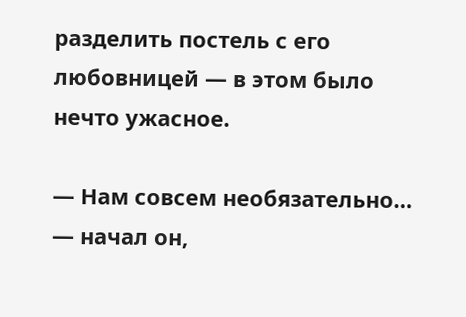разделить постель с его любовницей — в этом было нечто ужасное.

— Нам совсем необязательно… — начал он,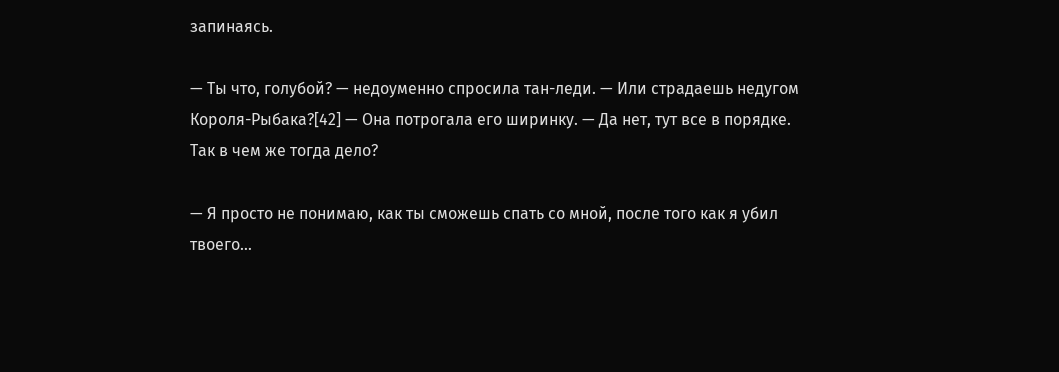запинаясь.

— Ты что, голубой? — недоуменно спросила тан-леди. — Или страдаешь недугом Короля-Рыбака?[42] — Она потрогала его ширинку. — Да нет, тут все в порядке. Так в чем же тогда дело?

— Я просто не понимаю, как ты сможешь спать со мной, после того как я убил твоего…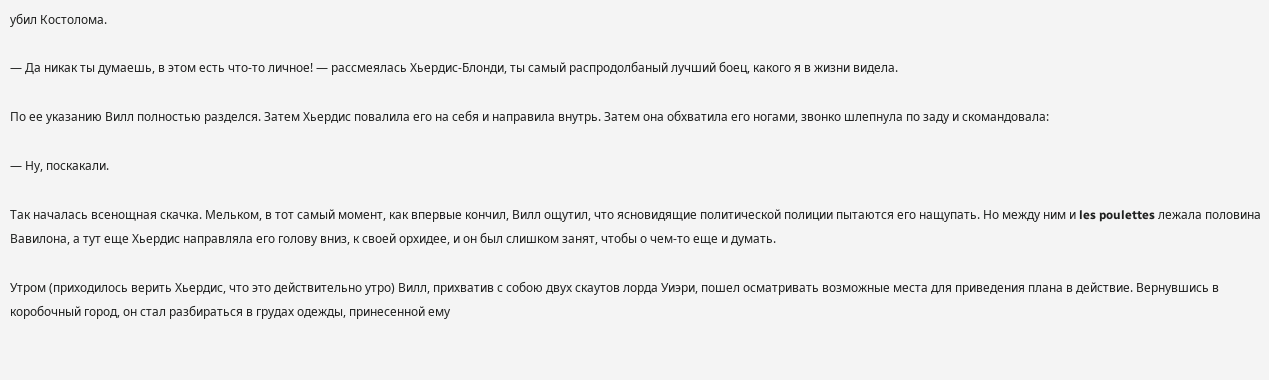убил Костолома.

— Да никак ты думаешь, в этом есть что-то личное! — рассмеялась Хьердис-Блонди, ты самый распродолбаный лучший боец, какого я в жизни видела.

По ее указанию Вилл полностью разделся. Затем Хьердис повалила его на себя и направила внутрь. Затем она обхватила его ногами, звонко шлепнула по заду и скомандовала:

— Ну, поскакали.

Так началась всенощная скачка. Мельком, в тот самый момент, как впервые кончил, Вилл ощутил, что ясновидящие политической полиции пытаются его нащупать. Но между ним и les poulettes лежала половина Вавилона, а тут еще Хьердис направляла его голову вниз, к своей орхидее, и он был слишком занят, чтобы о чем-то еще и думать.

Утром (приходилось верить Хьердис, что это действительно утро) Вилл, прихватив с собою двух скаутов лорда Уиэри, пошел осматривать возможные места для приведения плана в действие. Вернувшись в коробочный город, он стал разбираться в грудах одежды, принесенной ему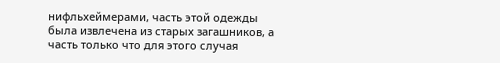нифльхеймерами, часть этой одежды была извлечена из старых загашников, а часть только что для этого случая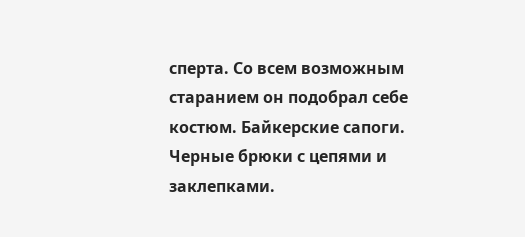сперта. Со всем возможным старанием он подобрал себе костюм. Байкерские сапоги. Черные брюки с цепями и заклепками.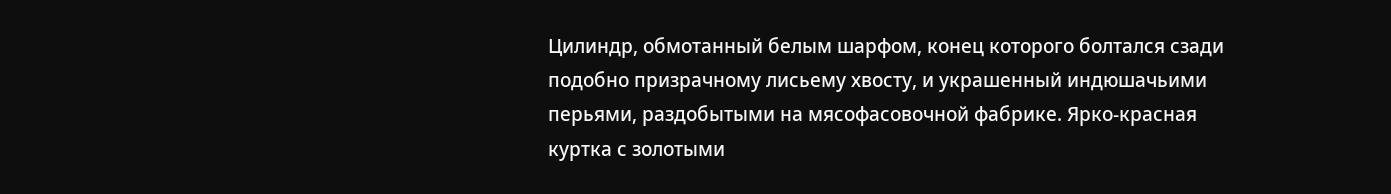Цилиндр, обмотанный белым шарфом, конец которого болтался сзади подобно призрачному лисьему хвосту, и украшенный индюшачьими перьями, раздобытыми на мясофасовочной фабрике. Ярко-красная куртка с золотыми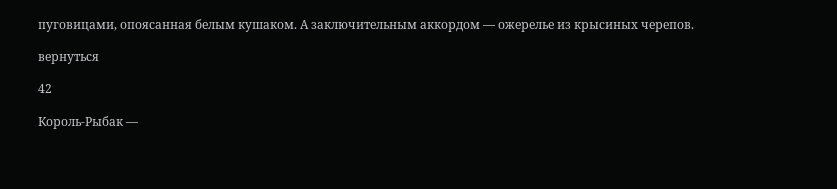пуговицами, опоясанная белым кушаком. А заключительным аккордом — ожерелье из крысиных черепов.

вернуться

42

Король-Рыбак —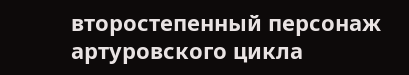второстепенный персонаж артуровского цикла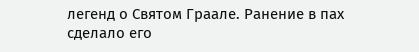легенд о Святом Граале. Ранение в пах сделало его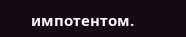импотентом.